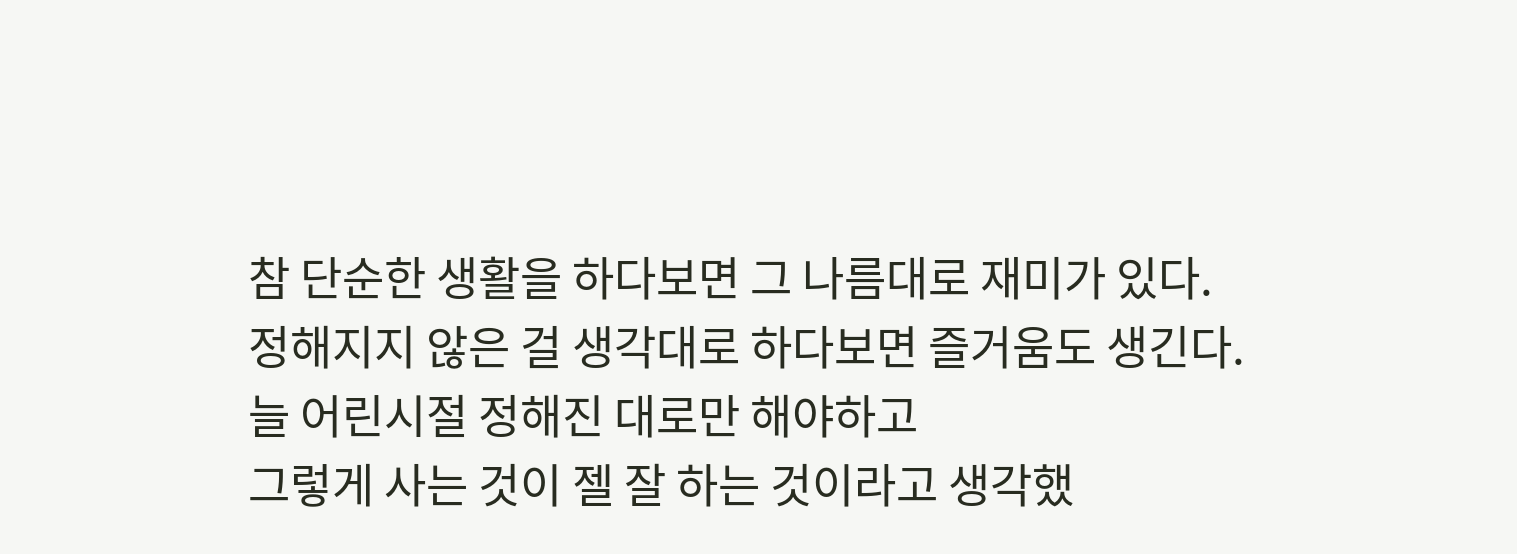참 단순한 생활을 하다보면 그 나름대로 재미가 있다.
정해지지 않은 걸 생각대로 하다보면 즐거움도 생긴다. 늘 어린시절 정해진 대로만 해야하고
그렇게 사는 것이 젤 잘 하는 것이라고 생각했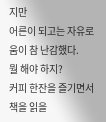지만
어른이 되고는 자유로움이 참 난감했다.
뭘 해야 하지?
커피 한잔을 즐기면서 책을 읽을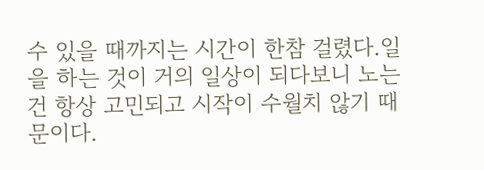수 있을 때까지는 시간이 한참 걸렸다.일을 하는 것이 거의 일상이 되다보니 노는 건 항상 고민되고 시작이 수월치 않기 때문이다.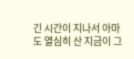긴 시간이 지나서 아마도 열심히 산 지금이 그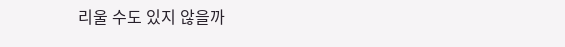리울 수도 있지 않을까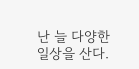난 늘 다양한 일상을 산다.